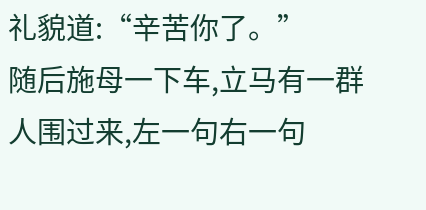礼貌道:“辛苦你了。”
随后施母一下车,立马有一群人围过来,左一句右一句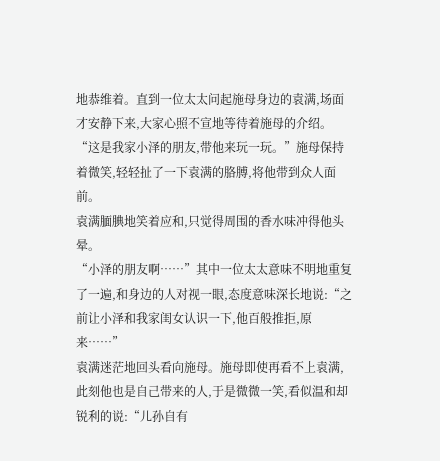地恭维着。直到一位太太问起施母身边的袁满,场面才安静下来,大家心照不宣地等待着施母的介绍。
“这是我家小泽的朋友,带他来玩一玩。”施母保持着微笑,轻轻扯了一下袁满的胳膊,将他带到众人面前。
袁满腼腆地笑着应和,只觉得周围的香水味冲得他头晕。
“小泽的朋友啊……”其中一位太太意味不明地重复了一遍,和身边的人对视一眼,态度意味深长地说:“之前让小泽和我家闺女认识一下,他百般推拒,原来……”
袁满迷茫地回头看向施母。施母即使再看不上袁满,此刻他也是自己带来的人,于是微微一笑,看似温和却锐利的说:“儿孙自有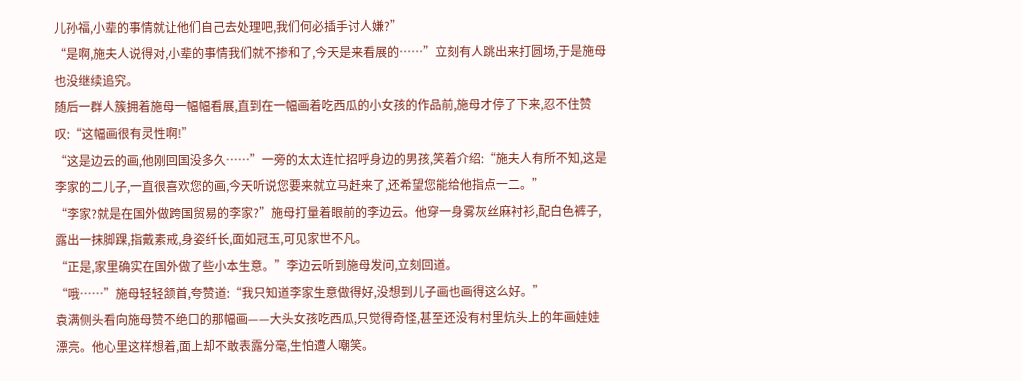儿孙福,小辈的事情就让他们自己去处理吧,我们何必插手讨人嫌?”
“是啊,施夫人说得对,小辈的事情我们就不掺和了,今天是来看展的……”立刻有人跳出来打圆场,于是施母也没继续追究。
随后一群人簇拥着施母一幅幅看展,直到在一幅画着吃西瓜的小女孩的作品前,施母才停了下来,忍不住赞叹:“这幅画很有灵性啊!”
“这是边云的画,他刚回国没多久……”一旁的太太连忙招呼身边的男孩,笑着介绍:“施夫人有所不知,这是李家的二儿子,一直很喜欢您的画,今天听说您要来就立马赶来了,还希望您能给他指点一二。”
“李家?就是在国外做跨国贸易的李家?”施母打量着眼前的李边云。他穿一身雾灰丝麻衬衫,配白色裤子,露出一抹脚踝,指戴素戒,身姿纤长,面如冠玉,可见家世不凡。
“正是,家里确实在国外做了些小本生意。”李边云听到施母发问,立刻回道。
“哦……”施母轻轻颔首,夸赞道:“我只知道李家生意做得好,没想到儿子画也画得这么好。”
袁满侧头看向施母赞不绝口的那幅画——大头女孩吃西瓜,只觉得奇怪,甚至还没有村里炕头上的年画娃娃漂亮。他心里这样想着,面上却不敢表露分毫,生怕遭人嘲笑。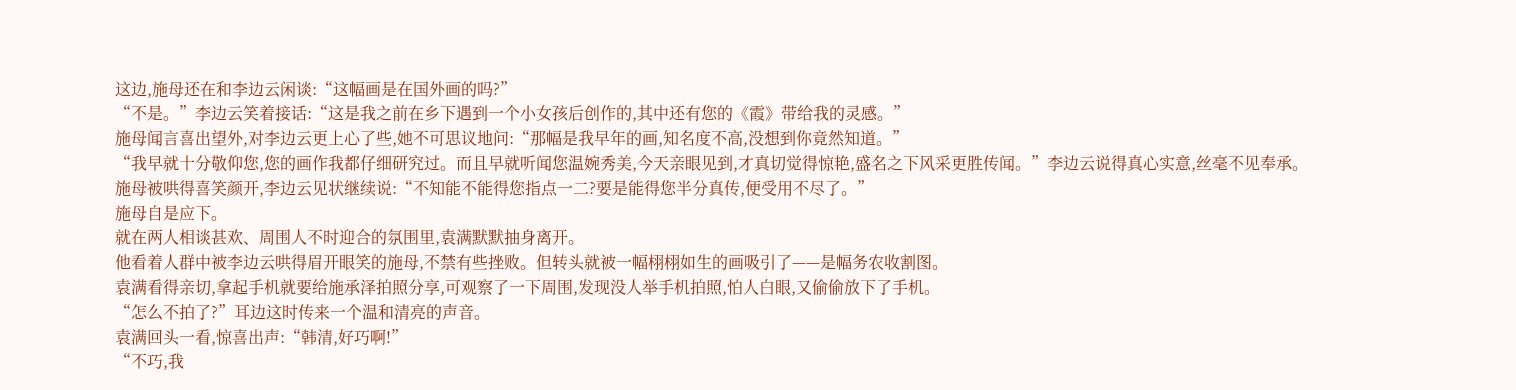这边,施母还在和李边云闲谈:“这幅画是在国外画的吗?”
“不是。”李边云笑着接话:“这是我之前在乡下遇到一个小女孩后创作的,其中还有您的《霞》带给我的灵感。”
施母闻言喜出望外,对李边云更上心了些,她不可思议地问:“那幅是我早年的画,知名度不高,没想到你竟然知道。”
“我早就十分敬仰您,您的画作我都仔细研究过。而且早就听闻您温婉秀美,今天亲眼见到,才真切觉得惊艳,盛名之下风采更胜传闻。”李边云说得真心实意,丝毫不见奉承。
施母被哄得喜笑颜开,李边云见状继续说:“不知能不能得您指点一二?要是能得您半分真传,便受用不尽了。”
施母自是应下。
就在两人相谈甚欢、周围人不时迎合的氛围里,袁满默默抽身离开。
他看着人群中被李边云哄得眉开眼笑的施母,不禁有些挫败。但转头就被一幅栩栩如生的画吸引了——是幅务农收割图。
袁满看得亲切,拿起手机就要给施承泽拍照分享,可观察了一下周围,发现没人举手机拍照,怕人白眼,又偷偷放下了手机。
“怎么不拍了?”耳边这时传来一个温和清亮的声音。
袁满回头一看,惊喜出声:“韩清,好巧啊!”
“不巧,我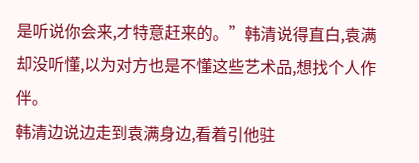是听说你会来,才特意赶来的。”韩清说得直白,袁满却没听懂,以为对方也是不懂这些艺术品,想找个人作伴。
韩清边说边走到袁满身边,看着引他驻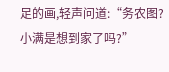足的画,轻声问道:“务农图?小满是想到家了吗?”